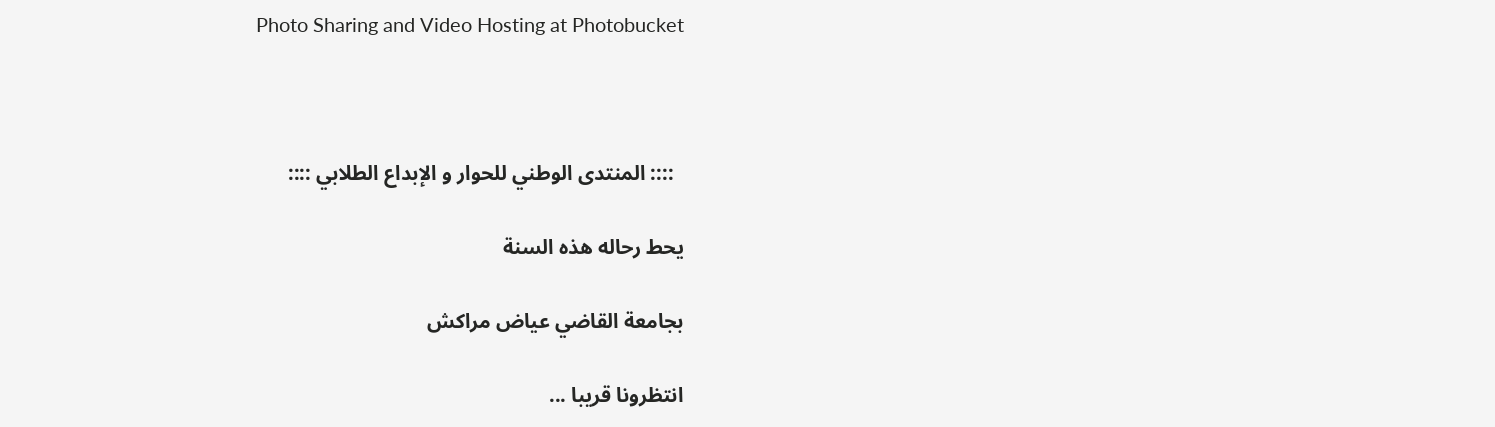Photo Sharing and Video Hosting at Photobucket



  :::: المنتدى الوطني للحوار و الإبداع الطلابي ::::

يحط رحاله هذه السنة

بجامعة القاضي عياض مراكش

انتظرونا قريبا ...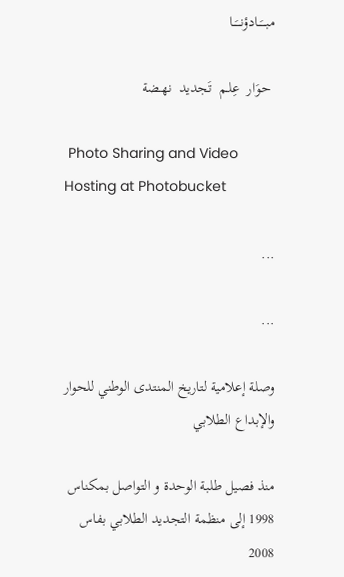مبـــَــادؤنـــَــا

 حـوَار  عِلـم  تَجديد  نهـضة

 Photo Sharing and Video Hosting at Photobucket

...

...

وصلة إعلامية لتاريخ المنتدى الوطني للحوار والإبداع الطلابي

منذ فصيل طلبة الوحدة و التواصل بمكناس 1998 إلى منظمة التجديد الطلابي بفاس 2008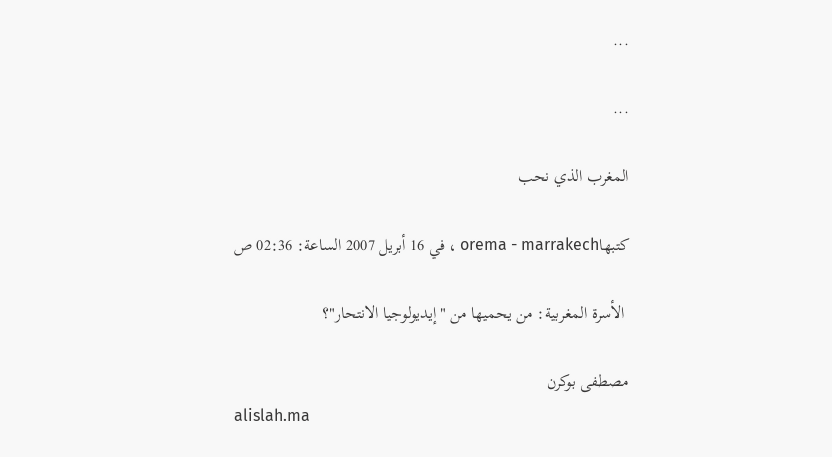...

...

المغرب الذي نحب

كتبهاorema - marrakech ، في 16 أبريل 2007 الساعة: 02:36 ص

 الأسرة المغربية: من يحميها من "إيديولوجيا الانتحار"؟

مصطفى بوكرن
alislah.ma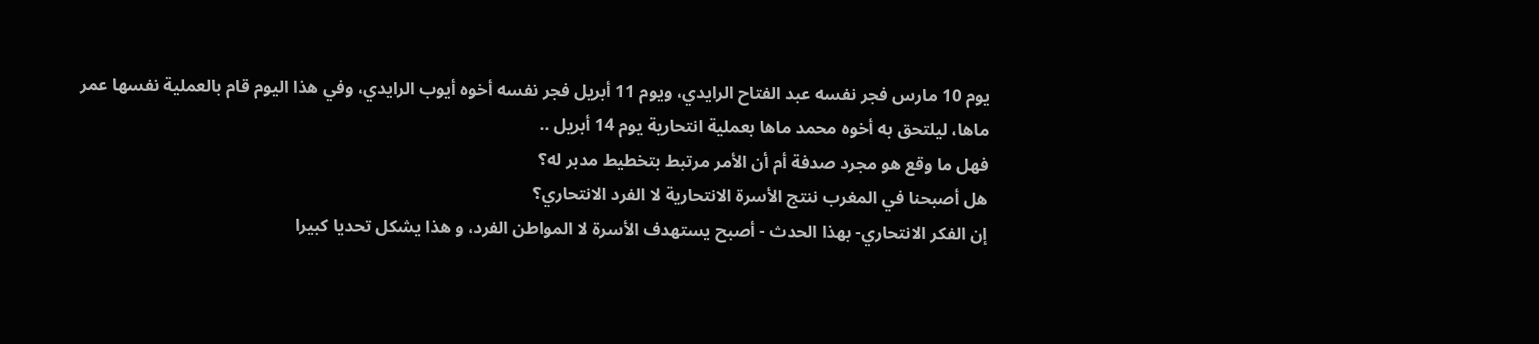يوم 10 مارس فجر نفسه عبد الفتاح الرايدي، ويوم 11 أبريل فجر نفسه أخوه أيوب الرايدي، وفي هذا اليوم قام بالعملية نفسها عمر ماها، ليلتحق به أخوه محمد ماها بعملية انتحارية يوم 14 أبريل ..
فهل ما وقع هو مجرد صدفة أم أن الأمر مرتبط بتخطيط مدبر له؟
هل أصبحنا في المغرب ننتج الأسرة الانتحارية لا الفرد الانتحاري؟
إن الفكر الانتحاري- بهذا الحدث - أصبح يستهدف الأسرة لا المواطن الفرد، و هذا يشكل تحديا كبيرا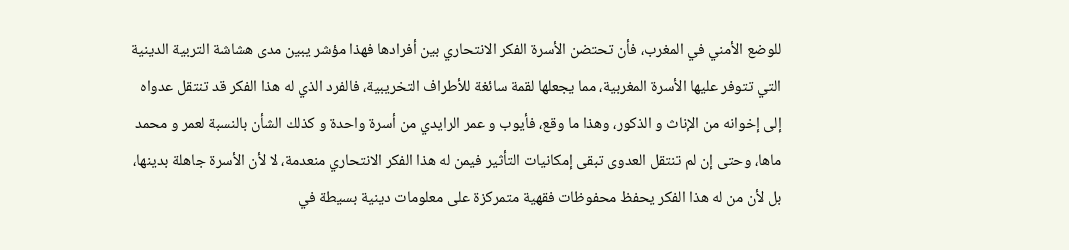للوضع الأمني في المغرب، فأن تحتضن الأسرة الفكر الانتحاري بين أفرادها فهذا مؤشر يبين مدى هشاشة التربية الدينية التي تتوفر عليها الأسرة المغربية، مما يجعلها لقمة سائغة للأطراف التخريبية، فالفرد الذي له هذا الفكر قد تنتقل عدواه إلى إخوانه من الإناث و الذكور، وهذا ما وقع، فأيوب و عمر الرايدي من أسرة واحدة و كذلك الشأن بالنسبة لعمر و محمد ماها، وحتى إن لم تنتقل العدوى تبقى إمكانيات التأثير فيمن له هذا الفكر الانتحاري منعدمة، لا لأن الأسرة جاهلة بدينها، بل لأن من له هذا الفكر يحفظ محفوظات فقهية متمركزة على معلومات دينية بسيطة في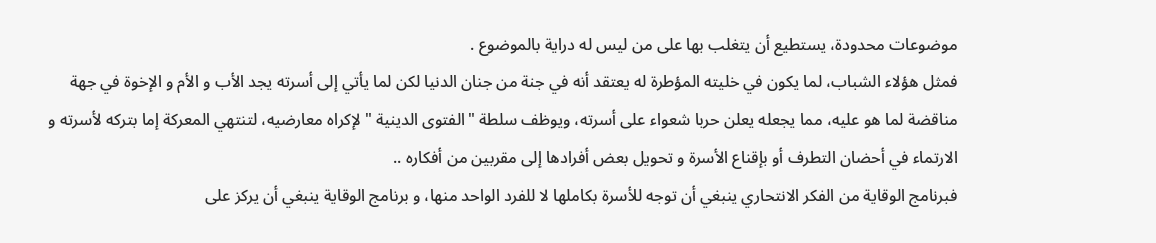موضوعات محدودة، يستطيع أن يتغلب بها على من ليس له دراية بالموضوع .
فمثل هؤلاء الشباب، لما يكون في خليته المؤطرة له يعتقد أنه في جنة من جنان الدنيا لكن لما يأتي إلى أسرته يجد الأب و الأم و الإخوة في جهة مناقضة لما هو عليه، مما يجعله يعلن حربا شعواء على أسرته، ويوظف سلطة "الفتوى الدينية " لإكراه معارضيه، لتنتهي المعركة إما بتركه لأسرته و الارتماء في أحضان التطرف أو بإقناع الأسرة و تحويل بعض أفرادها إلى مقربين من أفكاره ..
فبرنامج الوقاية من الفكر الانتحاري ينبغي أن توجه للأسرة بكاملها لا للفرد الواحد منها، و برنامج الوقاية ينبغي أن يركز على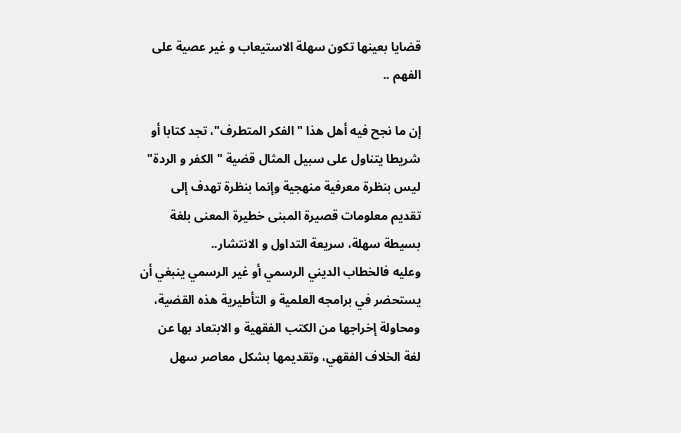قضايا بعينها تكون سهلة الاستيعاب و غير عصية على الفهم ..

إن ما نجح فيه أهل هذا "الفكر المتطرف"، تجد كتابا أو شريطا يتناول على سبيل المثال قضية "الكفر و الردة" ليس بنظرة معرفية منهجية وإنما بنظرة تهدف إلى تقديم معلومات قصيرة المبنى خطيرة المعنى بلغة بسيطة سهلة، سريعة التداول و الانتشار..
وعليه فالخطاب الديني الرسمي أو غير الرسمي ينبغي أن يستحضر في برامجه العلمية و التأطيرية هذه القضية، ومحاولة إخراجها من الكتب الفقهية و الابتعاد بها عن لغة الخلاف الفقهي، وتقديمها بشكل معاصر سهل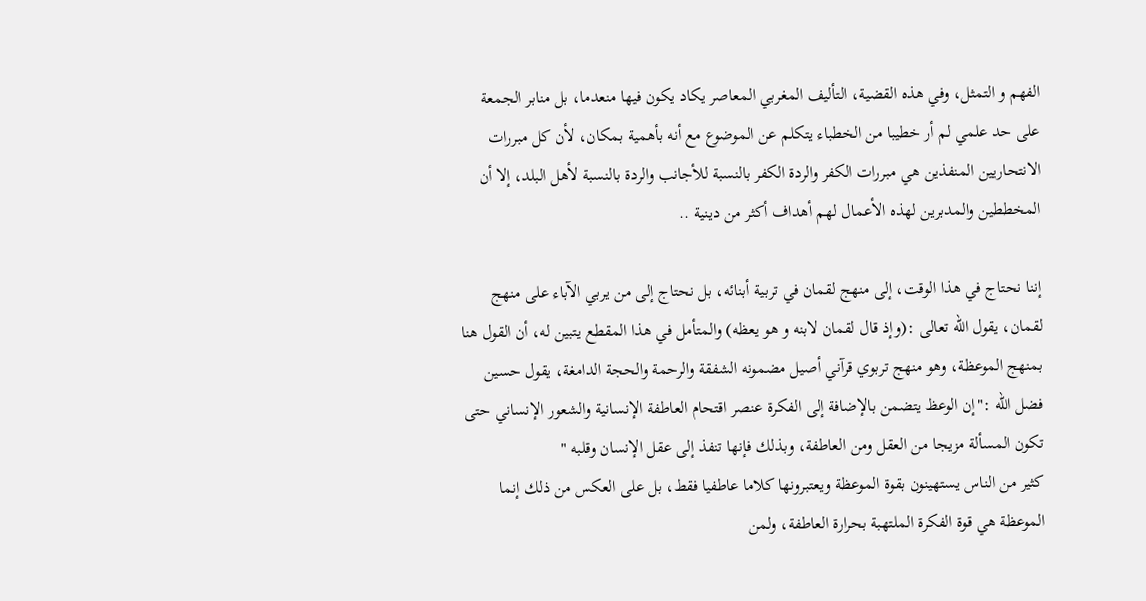الفهم و التمثل، وفي هذه القضية، التأليف المغربي المعاصر يكاد يكون فيها منعدما، بل منابر الجمعة على حد علمي لم أر خطيبا من الخطباء يتكلم عن الموضوع مع أنه بأهمية بمكان، لأن كل مبررات الانتحاريين المنفذين هي مبررات الكفر والردة الكفر بالنسبة للأجانب والردة بالنسبة لأهل البلد، إلا أن المخططين والمدبرين لهذه الأعمال لهم أهداف أكثر من دينية ..

إننا نحتاج في هذا الوقت، إلى منهج لقمان في تربية أبنائه، بل نحتاج إلى من يربي الآباء على منهج لقمان، يقول الله تعالى :(وإذ قال لقمان لابنه و هو يعظه) والمتأمل في هذا المقطع يتبين له، أن القول هنا بمنهج الموعظة، وهو منهج تربوي قرآني أصيل مضمونه الشفقة والرحمة والحجة الدامغة، يقول حسين فضل الله :"إن الوعظ يتضمن بالإضافة إلى الفكرة عنصر اقتحام العاطفة الإنسانية والشعور الإنساني حتى تكون المسألة مزيجا من العقل ومن العاطفة، وبذلك فإنها تنفذ إلى عقل الإنسان وقلبه "
كثير من الناس يستهينون بقوة الموعظة ويعتبرونها كلاما عاطفيا فقط، بل على العكس من ذلك إنما الموعظة هي قوة الفكرة الملتهبة بحرارة العاطفة، ولمن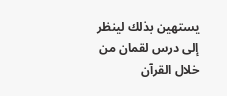يستهين بذلك لينظر إلى درس لقمان من خلال القرآن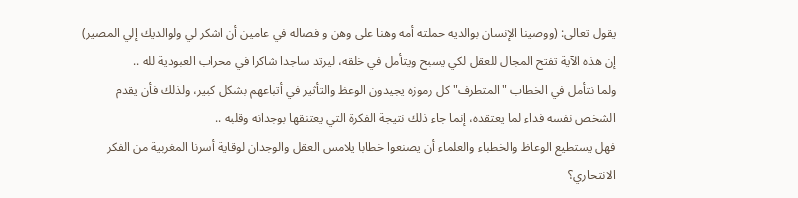يقول تعالى: (ووصينا الإنسان بوالديه حملته أمه وهنا على وهن و فصاله في عامين أن اشكر لي ولوالديك إلي المصير) إن هذه الآية تفتح المجال للعقل لكي يسبح ويتأمل في خلقه، ليرتد ساجدا شاكرا في محراب العبودية لله ..
ولما نتأمل في الخطاب "المتطرف" كل رموزه يجيدون الوعظ والتأثير في أتباعهم بشكل كبير، ولذلك فأن يقدم الشخص نفسه فداء لما يعتقده، إنما جاء ذلك نتيجة الفكرة التي يعتنقها بوجدانه وقلبه ..
فهل يستطيع الوعاظ والخطباء والعلماء أن يصنعوا خطابا يلامس العقل والوجدان لوقاية أسرنا المغربية من الفكر الانتحاري؟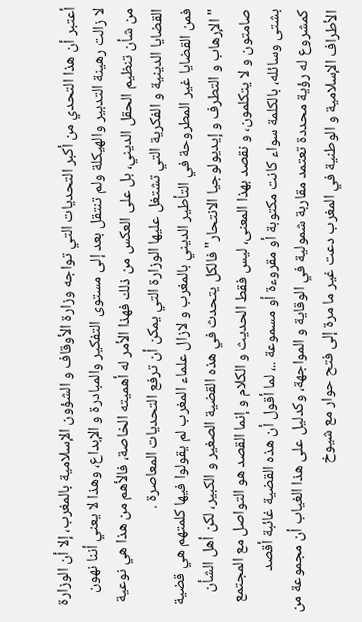أعتبر أن هذا التحدي من أكبر التحديات التي تواجه وزارة الأوقاف و الشؤون الإسلامية بالمغرب، إلا أن الوزارة لا زالت رهينة التدبير والهيكلة ولم تنتقل بعد إلى مستوى التفكير والمبادرة و الإبداع، وهذا لا يعني أننا نهون من شأن تنظيم الحقل الديني، بل على العكس من ذلك فهذا الأمر له أهميته الخاصة، فالأهم من هذا هي نوعية القضايا الدينية و الفكرية التي تشتغل عليها الوزارة التي يمكن أن ترفع التحديات المعاصرة .
فمن القضايا غير المطروحة في التأطير الديني بالمغرب و لازال علماء المغرب لم يقولوا فيها كلمتهم هي قضية " الإرهاب و التطرف و إيديولوجيا الانتحار" فالكل يتحدث في هذه القضية الصغير و الكبير، لكن أهل الشأن صامتون و لا يتكلمون، و نقصد بهذا المعنى، ليس فقط الحديث و الكلام و إنما القصد هو التواصل مع المجتمع بشتى وسائله، بالكلمة سواء كانت مكتوبة أو مقروءة أو مسموعة ..، لما أقول أن هذه القضية غائبة أقصد كمشروع له رؤية محددة تعتمد مقاربة شمولية في الوقاية و المواجهة، وكدليل على هذا الغياب أن مجموعة من الأطراف الإسلامية و الوطنية في المغرب دعت غير ما مرة إلى فتح حوار مع شيوخ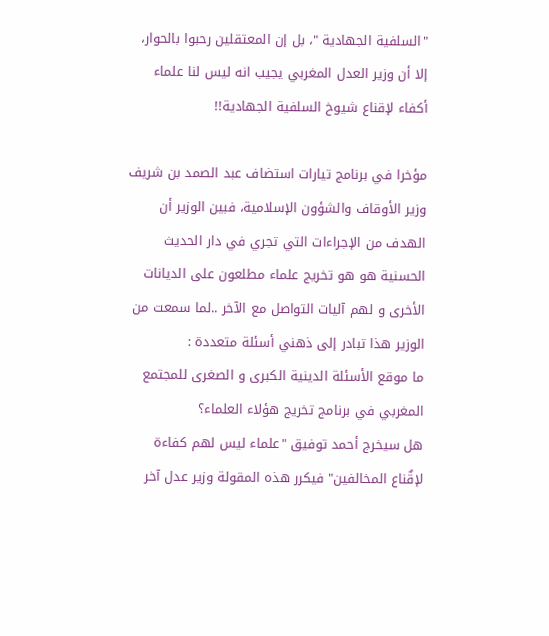"السلفية الجهادية "، بل إن المعتقلين رحبوا بالحوار، إلا أن وزير العدل المغربي يجيب انه ليس لنا علماء أكفاء لإقناع شيوخ السلفية الجهادية!!

مؤخرا في برنامج تيارات استضاف عبد الصمد بن شريف وزير الأوقاف والشؤون الإسلامية، فبين الوزير أن الهدف من الإجراءات التي تجري في دار الحديث الحسنية هو هو تخريج علماء مطلعون على الديانات الأخرى و لهم آليات التواصل مع الآخر ..لما سمعت من الوزير هذا تبادر إلى ذهني أسئلة متعددة :
ما موقع الأسئلة الدينية الكبرى و الصغرى للمجتمع المغربي في برنامج تخريج هؤلاء العلماء؟
هل سيخرج أحمد توفيق "علماء ليس لهم كفاءة لإقٌناع المخالفين" فيكرر هذه المقولة وزير عدل آخر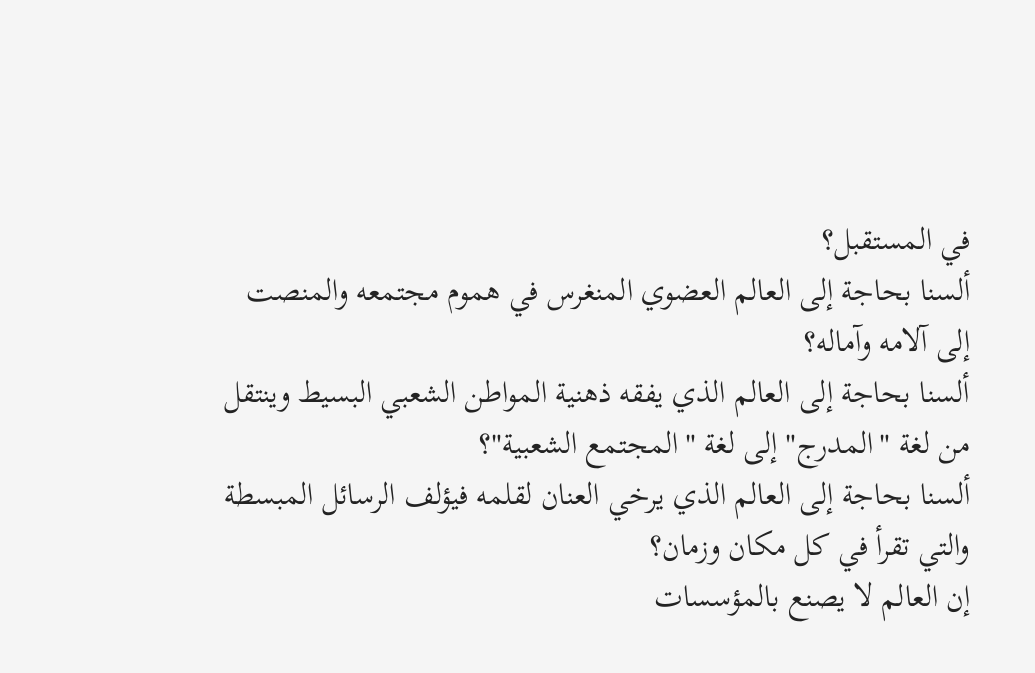في المستقبل؟
ألسنا بحاجة إلى العالم العضوي المنغرس في هموم مجتمعه والمنصت إلى آلامه وآماله؟
ألسنا بحاجة إلى العالم الذي يفقه ذهنية المواطن الشعبي البسيط وينتقل من لغة "المدرج" إلى لغة "المجتمع الشعبية"؟
ألسنا بحاجة إلى العالم الذي يرخي العنان لقلمه فيؤلف الرسائل المبسطة والتي تقرأ في كل مكان وزمان؟
إن العالم لا يصنع بالمؤسسات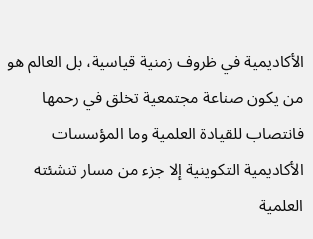الأكاديمية في ظروف زمنية قياسية، بل العالم هو من يكون صناعة مجتمعية تخلق في رحمها فانتصاب للقيادة العلمية وما المؤسسات الأكاديمية التكوينية إلا جزء من مسار تنشئته العلمية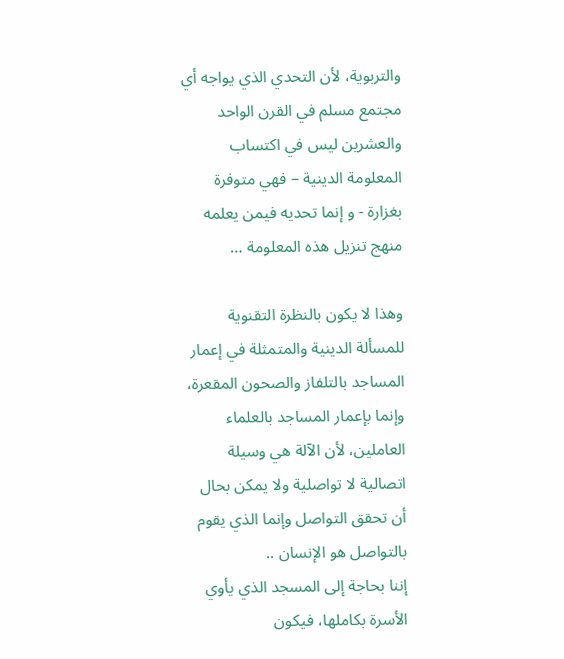والتربوية، لأن التحدي الذي يواجه أي مجتمع مسلم في القرن الواحد والعشرين ليس في اكتساب المعلومة الدينية – فهي متوفرة بغزارة - و إنما تحديه فيمن يعلمه منهج تنزيل هذه المعلومة …

وهذا لا يكون بالنظرة التقنوية للمسألة الدينية والمتمثلة في إعمار المساجد بالتلفاز والصحون المقعرة، وإنما بإعمار المساجد بالعلماء العاملين، لأن الآلة هي وسيلة اتصالية لا تواصلية ولا يمكن بحال أن تحقق التواصل وإنما الذي يقوم بالتواصل هو الإنسان ..
إننا بحاجة إلى المسجد الذي يأوي الأسرة بكاملها، فيكون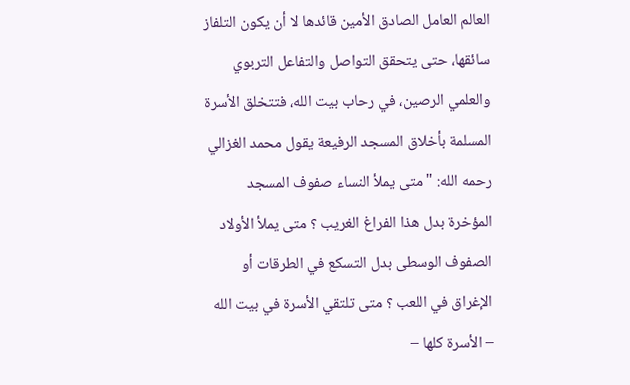العالم العامل الصادق الأمين قائدها لا أن يكون التلفاز سائقها، حتى يتحقق التواصل والتفاعل التربوي والعلمي الرصين، في رحاب بيت الله، فتتخلق الأسرة المسلمة بأخلاق المسجد الرفيعة يقول محمد الغزالي رحمه الله: "متى يملأ النساء صفوف المسجد المؤخرة بدل هذا الفراغ الغريب ؟ متى يملأ الأولاد الصفوف الوسطى بدل التسكع في الطرقات أو الإغراق في اللعب ؟ متى تلتقي الأسرة في بيت الله – الأسرة كلها –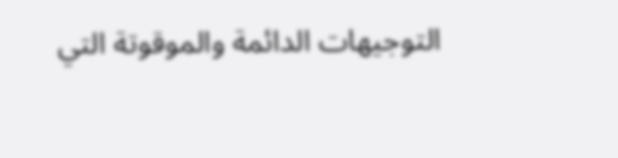التوجيهات الدائمة والموقوتة التي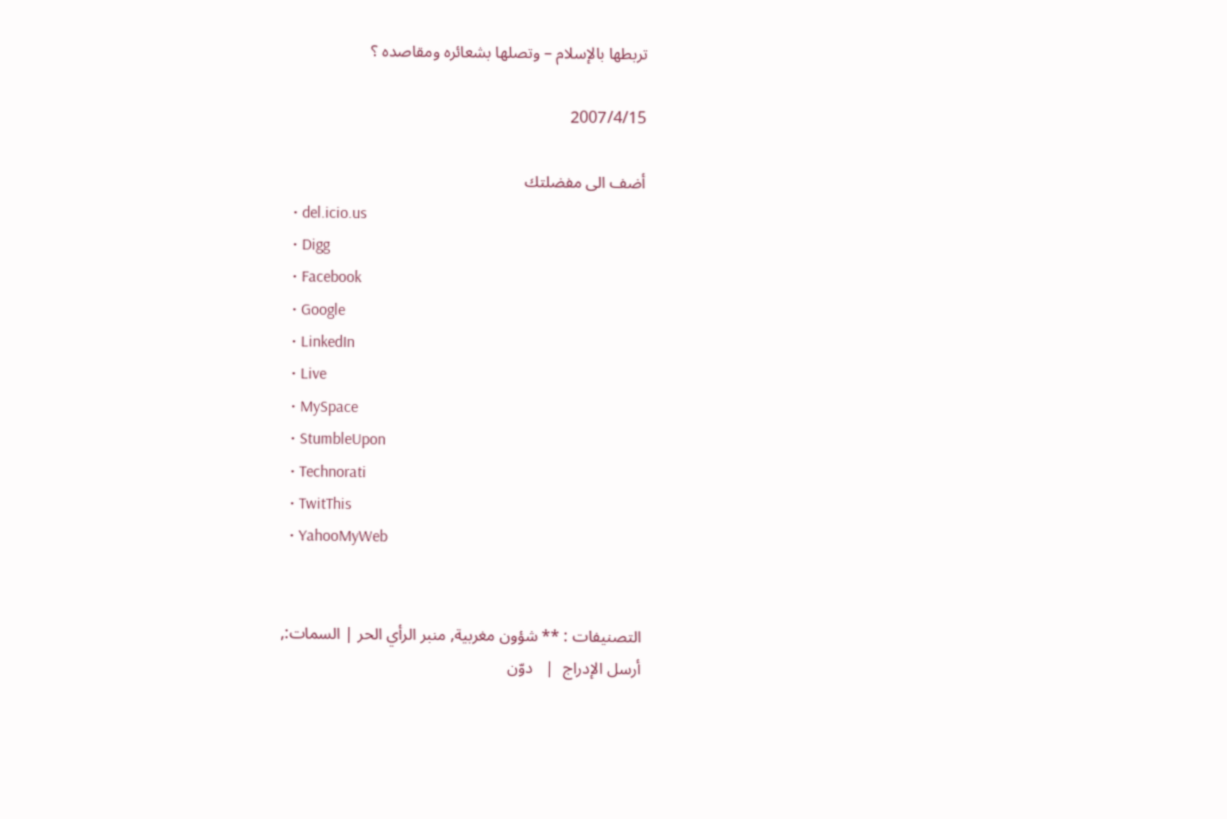تربطها بالإسلام – وتصلها بشعائره ومقاصده ؟

2007/4/15

أضف الى مفضلتك
  • del.icio.us
  • Digg
  • Facebook
  • Google
  • LinkedIn
  • Live
  • MySpace
  • StumbleUpon
  • Technorati
  • TwitThis
  • YahooMyWeb


التصنيفات : ** شؤون مغربية, منبر الرأي الحر | السمات:,
أرسل الإدراج  |   دوّن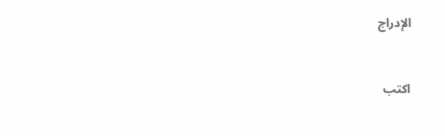الإدراج


اكتب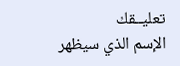تعليــقك
الإسم الذي سيظهر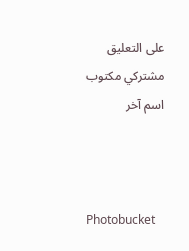على التعليق
مشتركي مكتوب
اسم آخر



Photobucket